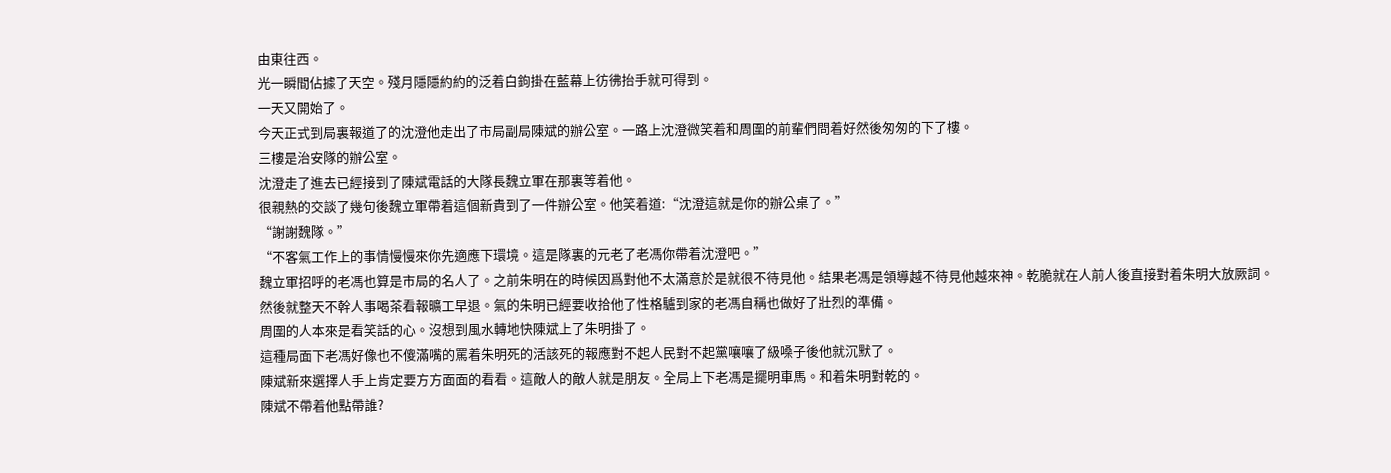由東往西。
光一瞬間佔據了天空。殘月隱隱約約的泛着白鉤掛在藍幕上彷彿抬手就可得到。
一天又開始了。
今天正式到局裏報道了的沈澄他走出了市局副局陳斌的辦公室。一路上沈澄微笑着和周圍的前輩們問着好然後匆匆的下了樓。
三樓是治安隊的辦公室。
沈澄走了進去已經接到了陳斌電話的大隊長魏立軍在那裏等着他。
很親熱的交談了幾句後魏立軍帶着這個新貴到了一件辦公室。他笑着道:“沈澄這就是你的辦公桌了。”
“謝謝魏隊。”
“不客氣工作上的事情慢慢來你先適應下環境。這是隊裏的元老了老馮你帶着沈澄吧。”
魏立軍招呼的老馮也算是市局的名人了。之前朱明在的時候因爲對他不太滿意於是就很不待見他。結果老馮是領導越不待見他越來神。乾脆就在人前人後直接對着朱明大放厥詞。
然後就整天不幹人事喝茶看報曠工早退。氣的朱明已經要收拾他了性格驢到家的老馮自稱也做好了壯烈的準備。
周圍的人本來是看笑話的心。沒想到風水轉地快陳斌上了朱明掛了。
這種局面下老馮好像也不傻滿嘴的罵着朱明死的活該死的報應對不起人民對不起黨嚷嚷了級嗓子後他就沉默了。
陳斌新來選擇人手上肯定要方方面面的看看。這敵人的敵人就是朋友。全局上下老馮是擺明車馬。和着朱明對乾的。
陳斌不帶着他點帶誰?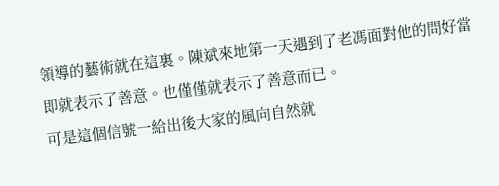領導的藝術就在這裏。陳斌來地第一天遇到了老馮面對他的問好當即就表示了善意。也僅僅就表示了善意而已。
可是這個信號一給出後大家的風向自然就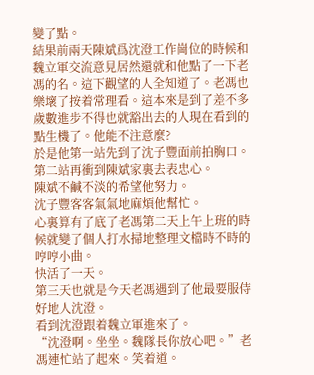變了點。
結果前兩天陳斌爲沈澄工作崗位的時候和魏立軍交流意見居然還就和他點了一下老馮的名。這下觀望的人全知道了。老馮也樂壞了按着常理看。這本來是到了差不多歲數進步不得也就豁出去的人現在看到的點生機了。他能不注意麼?
於是他第一站先到了沈子豐面前拍胸口。
第二站再衝到陳斌家裏去表忠心。
陳斌不鹹不淡的希望他努力。
沈子豐客客氣氣地麻煩他幫忙。
心裏算有了底了老馮第二天上午上班的時候就變了個人打水掃地整理文檔時不時的哼哼小曲。
快活了一天。
第三天也就是今天老馮遇到了他最要服侍好地人沈澄。
看到沈澄跟着魏立軍進來了。
“沈澄啊。坐坐。魏隊長你放心吧。”老馮連忙站了起來。笑着道。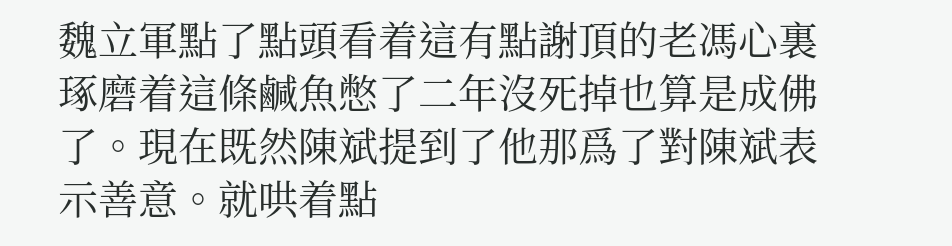魏立軍點了點頭看着這有點謝頂的老馮心裏琢磨着這條鹹魚憋了二年沒死掉也算是成佛了。現在既然陳斌提到了他那爲了對陳斌表示善意。就哄着點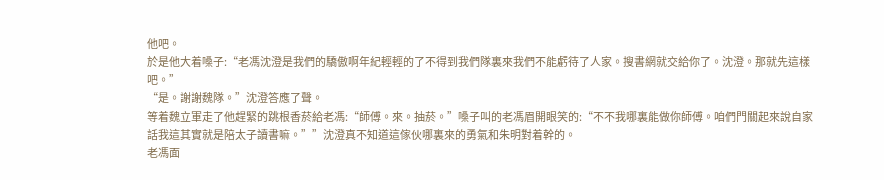他吧。
於是他大着嗓子:“老馮沈澄是我們的驕傲啊年紀輕輕的了不得到我們隊裏來我們不能虧待了人家。搜書網就交給你了。沈澄。那就先這樣吧。”
“是。謝謝魏隊。”沈澄答應了聲。
等着魏立軍走了他趕緊的跳根香菸給老馮:“師傅。來。抽菸。”嗓子叫的老馮眉開眼笑的:“不不我哪裏能做你師傅。咱們門關起來說自家話我這其實就是陪太子讀書嘛。””沈澄真不知道這傢伙哪裏來的勇氣和朱明對着幹的。
老馮面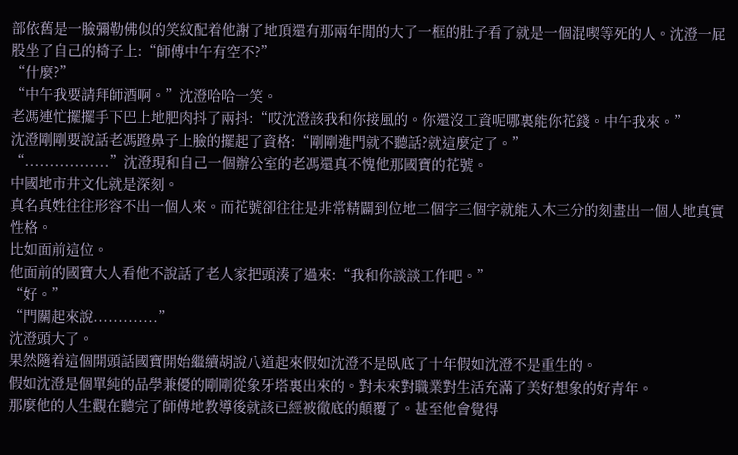部依舊是一臉彌勒佛似的笑紋配着他謝了地頂還有那兩年閒的大了一框的肚子看了就是一個混喫等死的人。沈澄一屁股坐了自己的椅子上:“師傅中午有空不?”
“什麼?”
“中午我要請拜師酒啊。”沈澄哈哈一笑。
老馮連忙擺擺手下巴上地肥肉抖了兩抖:“哎沈澄該我和你接風的。你還沒工資呢哪裏能你花錢。中午我來。”
沈澄剛剛要說話老馮蹬鼻子上臉的擺起了資格:“剛剛進門就不聽話?就這麼定了。”
“.................”沈澄現和自己一個辦公室的老馮還真不愧他那國寶的花號。
中國地市井文化就是深刻。
真名真姓往往形容不出一個人來。而花號卻往往是非常精闢到位地二個字三個字就能入木三分的刻畫出一個人地真實性格。
比如面前這位。
他面前的國寶大人看他不說話了老人家把頭湊了過來:“我和你談談工作吧。”
“好。”
“門關起來說.............”
沈澄頭大了。
果然隨着這個開頭話國寶開始繼續胡說八道起來假如沈澄不是臥底了十年假如沈澄不是重生的。
假如沈澄是個單純的品學兼優的剛剛從象牙塔裏出來的。對未來對職業對生活充滿了美好想象的好青年。
那麼他的人生觀在聽完了師傅地教導後就該已經被徹底的顛覆了。甚至他會覺得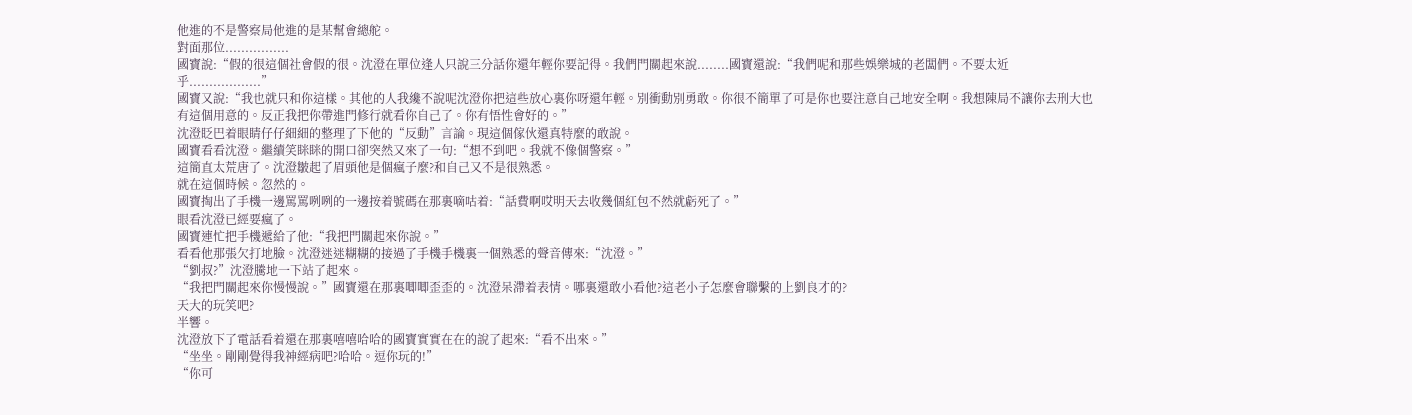他進的不是警察局他進的是某幫會總舵。
對面那位................
國寶說:“假的很這個社會假的很。沈澄在單位逢人只說三分話你還年輕你要記得。我們門關起來說........國寶還說:“我們呢和那些娛樂城的老闆們。不要太近乎..................”
國寶又說:“我也就只和你這樣。其他的人我纔不說呢沈澄你把這些放心裏你呀還年輕。別衝動別勇敢。你很不簡單了可是你也要注意自己地安全啊。我想陳局不讓你去刑大也有這個用意的。反正我把你帶進門修行就看你自己了。你有悟性會好的。”
沈澄眨巴着眼睛仔仔細細的整理了下他的“反動”言論。現這個傢伙還真特麼的敢說。
國寶看看沈澄。繼續笑眯眯的開口卻突然又來了一句:“想不到吧。我就不像個警察。”
這簡直太荒唐了。沈澄皺起了眉頭他是個瘋子麼?和自己又不是很熟悉。
就在這個時候。忽然的。
國寶掏出了手機一邊罵罵咧咧的一邊按着號碼在那裏嘀咕着:“話費啊哎明天去收幾個紅包不然就虧死了。”
眼看沈澄已經要瘋了。
國寶連忙把手機遞給了他:“我把門關起來你說。”
看看他那張欠打地臉。沈澄迷迷糊糊的接過了手機手機裏一個熟悉的聲音傳來:“沈澄。”
“劉叔?”沈澄騰地一下站了起來。
“我把門關起來你慢慢說。”國寶還在那裏唧唧歪歪的。沈澄呆滯着表情。哪裏還敢小看他?這老小子怎麼會聯繫的上劉良才的?
天大的玩笑吧?
半響。
沈澄放下了電話看着還在那裏嘻嘻哈哈的國寶實實在在的說了起來:“看不出來。”
“坐坐。剛剛覺得我神經病吧?哈哈。逗你玩的!”
“你可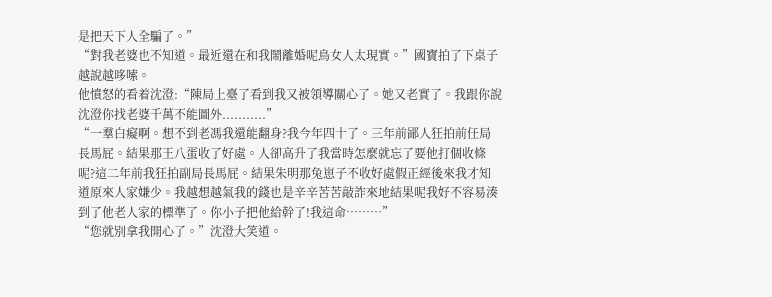是把天下人全騙了。”
“對我老婆也不知道。最近還在和我鬧離婚呢鳥女人太現實。”國寶拍了下桌子越說越哆嗦。
他憤怒的看着沈澄:“陳局上臺了看到我又被領導關心了。她又老實了。我跟你說沈澄你找老婆千萬不能圖外...........”
“一羣白癡啊。想不到老馮我還能翻身?我今年四十了。三年前鄙人狂拍前任局長馬屁。結果那王八蛋收了好處。人卻高升了我當時怎麼就忘了要他打個收條呢?這二年前我狂拍副局長馬屁。結果朱明那兔崽子不收好處假正經後來我才知道原來人家嫌少。我越想越氣我的錢也是辛辛苦苦敲詐來地結果呢我好不容易湊到了他老人家的標準了。你小子把他給幹了!我這命………”
“您就別拿我開心了。”沈澄大笑道。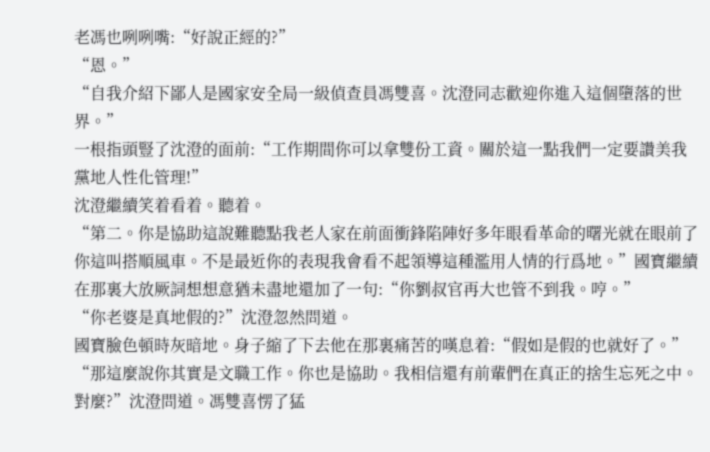老馮也咧咧嘴:“好說正經的?”
“恩。”
“自我介紹下鄙人是國家安全局一級偵查員馮雙喜。沈澄同志歡迎你進入這個墮落的世界。”
一根指頭豎了沈澄的面前:“工作期間你可以拿雙份工資。關於這一點我們一定要讚美我黨地人性化管理!”
沈澄繼續笑着看着。聽着。
“第二。你是協助這說難聽點我老人家在前面衝鋒陷陣好多年眼看革命的曙光就在眼前了你這叫搭順風車。不是最近你的表現我會看不起領導這種濫用人情的行爲地。”國寶繼續在那裏大放厥詞想想意猶未盡地還加了一句:“你劉叔官再大也管不到我。哼。”
“你老婆是真地假的?”沈澄忽然問道。
國寶臉色頓時灰暗地。身子縮了下去他在那裏痛苦的嘆息着:“假如是假的也就好了。”
“那這麼說你其實是文職工作。你也是協助。我相信還有前輩們在真正的捨生忘死之中。對麼?”沈澄問道。馮雙喜愣了猛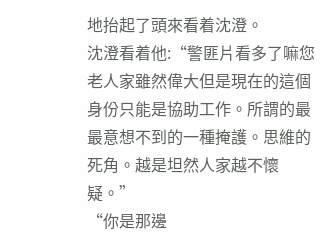地抬起了頭來看着沈澄。
沈澄看着他:“警匪片看多了嘛您老人家雖然偉大但是現在的這個身份只能是協助工作。所謂的最最意想不到的一種掩護。思維的死角。越是坦然人家越不懷疑。”
“你是那邊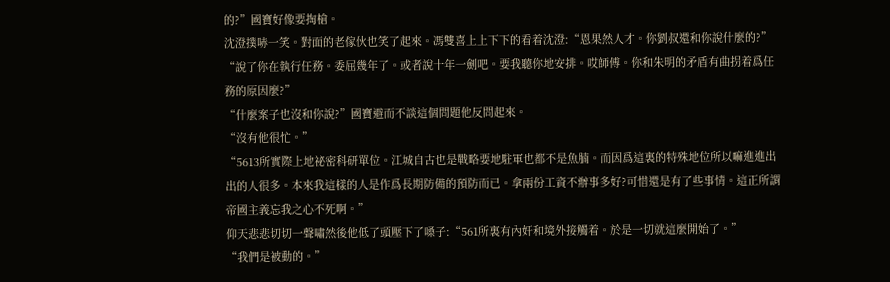的?”國寶好像要掏槍。
沈澄撲哧一笑。對面的老傢伙也笑了起來。馮雙喜上上下下的看着沈澄:“恩果然人才。你劉叔還和你說什麼的?”
“說了你在執行任務。委屈幾年了。或者說十年一劍吧。要我聽你地安排。哎師傅。你和朱明的矛盾有曲拐着爲任務的原因麼?”
“什麼案子也沒和你說?”國寶避而不談這個問題他反問起來。
“沒有他很忙。”
“5613所實際上地祕密科研單位。江城自古也是戰略要地駐軍也都不是魚腩。而因爲這裏的特殊地位所以嘛進進出出的人很多。本來我這樣的人是作爲長期防備的預防而已。拿兩份工資不辦事多好?可惜還是有了些事情。這正所謂帝國主義忘我之心不死啊。”
仰天悲悲切切一聲嘯然後他低了頭壓下了嗓子:“561所裏有內奸和境外接觸着。於是一切就這麼開始了。”
“我們是被動的。”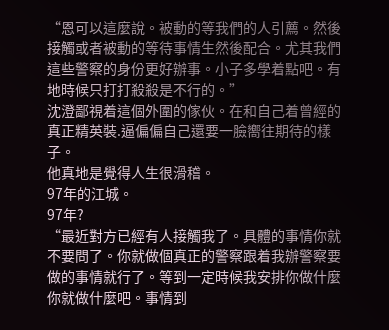“恩可以這麼說。被動的等我們的人引薦。然後接觸或者被動的等待事情生然後配合。尤其我們這些警察的身份更好辦事。小子多學着點吧。有地時候只打打殺殺是不行的。”
沈澄鄙視着這個外圍的傢伙。在和自己着曾經的真正精英裝.逼偏偏自己還要一臉嚮往期待的樣子。
他真地是覺得人生很滑稽。
97年的江城。
97年?
“最近對方已經有人接觸我了。具體的事情你就不要問了。你就做個真正的警察跟着我辦警察要做的事情就行了。等到一定時候我安排你做什麼你就做什麼吧。事情到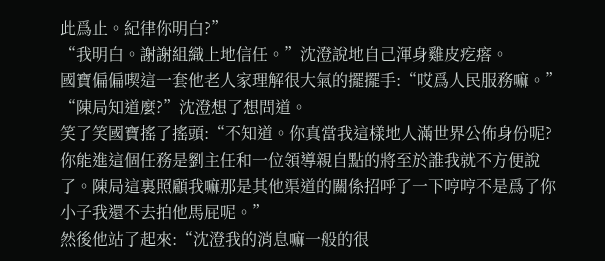此爲止。紀律你明白?”
“我明白。謝謝組織上地信任。”沈澄說地自己渾身雞皮疙瘩。
國寶偏偏喫這一套他老人家理解很大氣的擺擺手:“哎爲人民服務嘛。”
“陳局知道麼?”沈澄想了想問道。
笑了笑國寶搖了搖頭:“不知道。你真當我這樣地人滿世界公佈身份呢?你能進這個任務是劉主任和一位領導親自點的將至於誰我就不方便說了。陳局這裏照顧我嘛那是其他渠道的關係招呼了一下哼哼不是爲了你小子我還不去拍他馬屁呢。”
然後他站了起來:“沈澄我的消息嘛一般的很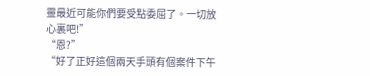靈最近可能你們要受點委屈了。一切放心裏吧!”
“恩?”
“好了正好這個兩天手頭有個案件下午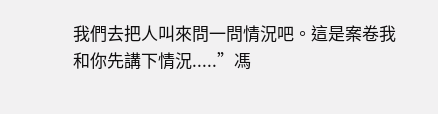我們去把人叫來問一問情況吧。這是案卷我和你先講下情況.....”馮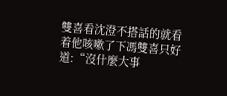雙喜看沈澄不搭話的就看着他咳嗽了下馮雙喜只好道:“沒什麼大事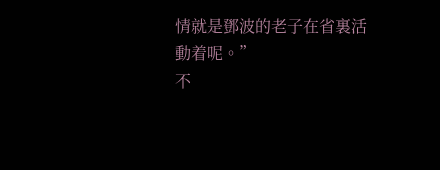情就是鄧波的老子在省裏活動着呢。”
不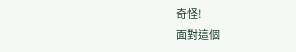奇怪!
面對這個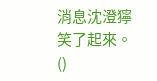消息沈澄獰笑了起來。()